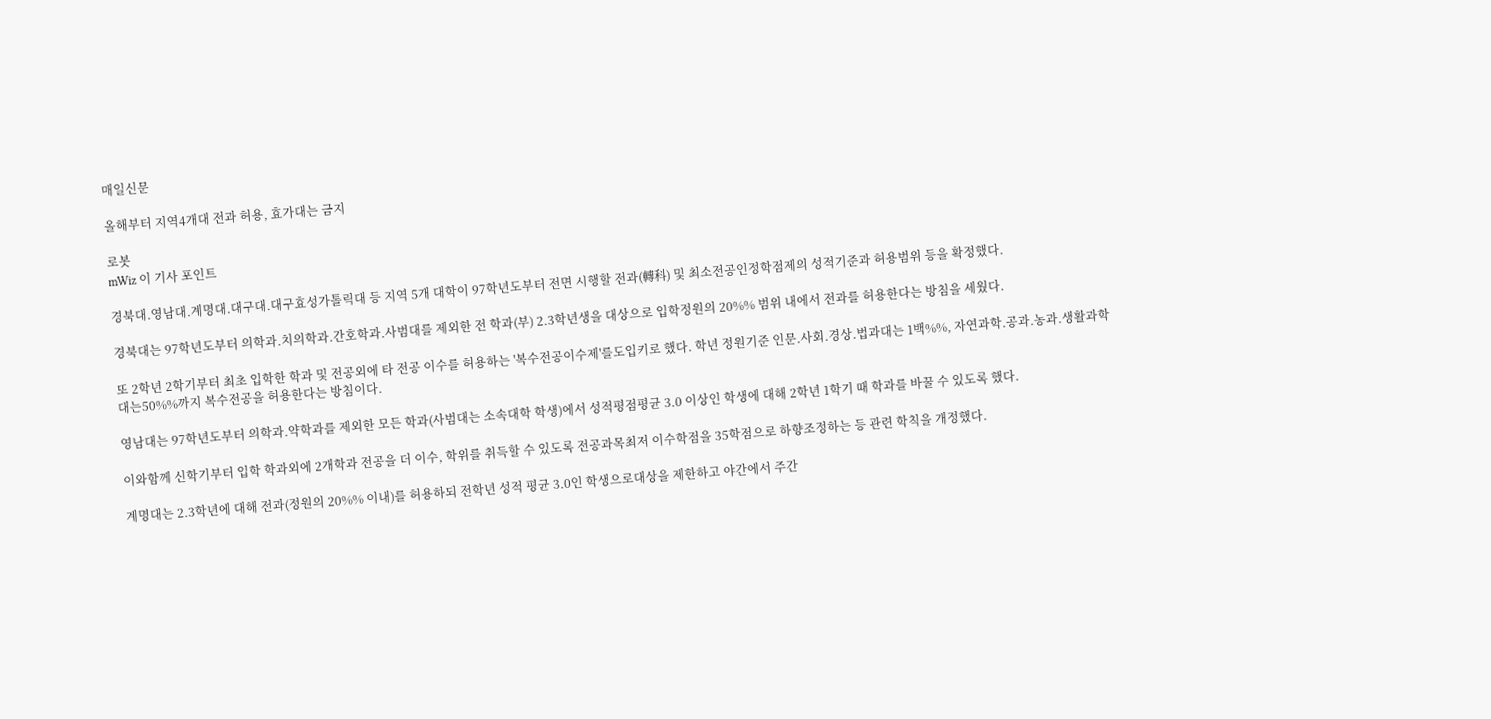매일신문

올해부터 지역4개대 전과 허용, 효가대는 금지

로봇
mWiz 이 기사 포인트

경북대.영남대.계명대.대구대.대구효성가톨릭대 등 지역 5개 대학이 97학년도부터 전면 시행할 전과(轉科) 및 최소전공인정학점제의 성적기준과 허용범위 등을 확정했다.

경북대는 97학년도부터 의학과.치의학과.간호학과.사범대를 제외한 전 학과(부) 2.3학년생을 대상으로 입학정원의 20%% 범위 내에서 전과를 허용한다는 방침을 세웠다.

또 2학년 2학기부터 최초 입학한 학과 및 전공외에 타 전공 이수를 허용하는 '복수전공이수제'를도입키로 했다. 학년 정원기준 인문.사회.경상.법과대는 1백%%, 자연과학.공과.농과.생활과학대는50%%까지 복수전공을 허용한다는 방침이다.

영남대는 97학년도부터 의학과.약학과를 제외한 모든 학과(사범대는 소속대학 학생)에서 성적평점평균 3.0 이상인 학생에 대해 2학년 1학기 때 학과를 바꿀 수 있도록 했다.

이와함께 신학기부터 입학 학과외에 2개학과 전공을 더 이수, 학위를 취득할 수 있도록 전공과목최저 이수학점을 35학점으로 하향조정하는 등 관련 학칙을 개정했다.

계명대는 2.3학년에 대해 전과(정원의 20%% 이내)를 허용하되 전학년 성적 평균 3.0인 학생으로대상을 제한하고 야간에서 주간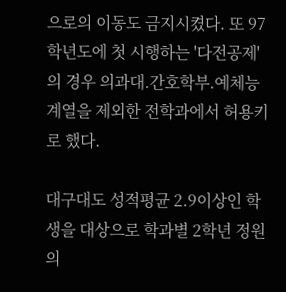으로의 이동도 금지시켰다. 또 97학년도에 첫 시행하는 '다전공제'의 경우 의과대.간호학부.예체능계열을 제외한 전학과에서 허용키로 했다.

대구대도 성적평균 2.9이상인 학생을 대상으로 학과별 2학년 정원의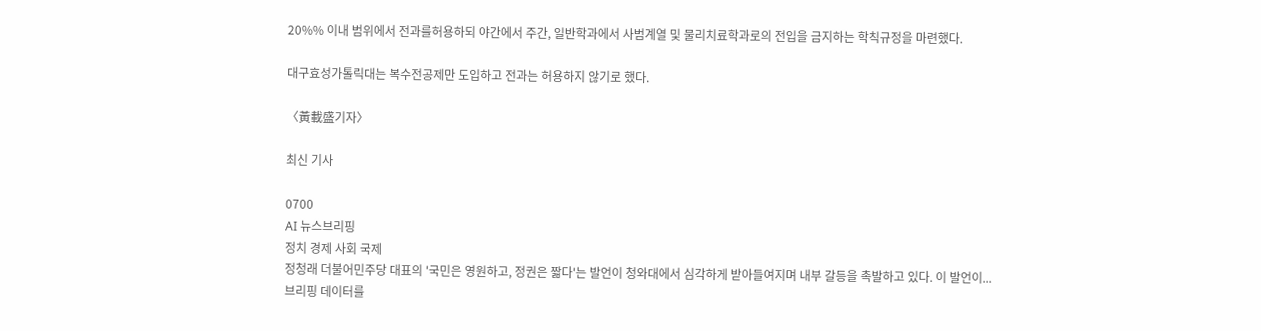20%% 이내 범위에서 전과를허용하되 야간에서 주간, 일반학과에서 사범계열 및 물리치료학과로의 전입을 금지하는 학칙규정을 마련했다.

대구효성가톨릭대는 복수전공제만 도입하고 전과는 허용하지 않기로 했다.

〈黃載盛기자〉

최신 기사

0700
AI 뉴스브리핑
정치 경제 사회 국제
정청래 더불어민주당 대표의 '국민은 영원하고, 정권은 짧다'는 발언이 청와대에서 심각하게 받아들여지며 내부 갈등을 촉발하고 있다. 이 발언이...
브리핑 데이터를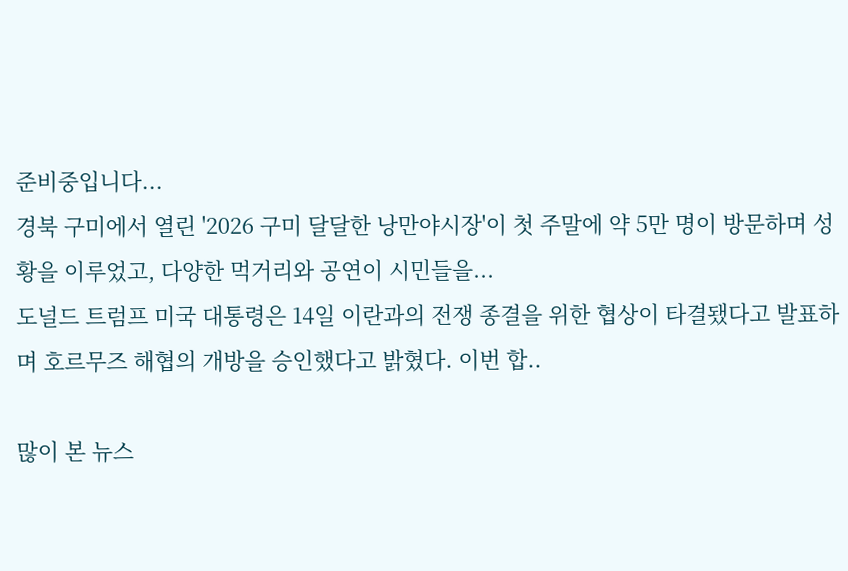준비중입니다...
경북 구미에서 열린 '2026 구미 달달한 낭만야시장'이 첫 주말에 약 5만 명이 방문하며 성황을 이루었고, 다양한 먹거리와 공연이 시민들을...
도널드 트럼프 미국 대통령은 14일 이란과의 전쟁 종결을 위한 협상이 타결됐다고 발표하며 호르무즈 해협의 개방을 승인했다고 밝혔다. 이번 합..

많이 본 뉴스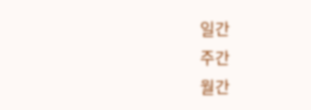일간
주간
월간